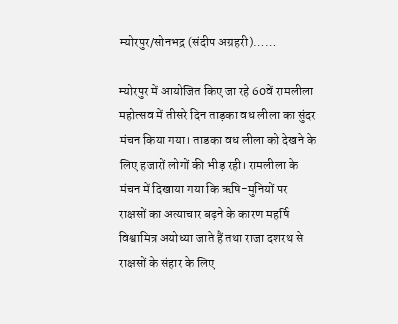म्योरपुर/सोनभद्र (संदीप अग्रहरी)……

म्योरपुर में आयोजित किए जा रहे 60वें रामलीला महोत्सव में तीसरे दिन ताड़का वध लीला का सुंदर मंचन किया गया। ताडका वध लीला को देखने के लिए हजारों लोगों की भीड़ रही। रामलीला के मंचन में दिखाया गया कि ऋषि-मुनियों पर राक्षसों का अत्याचार बढ़ने के कारण महर्षि विश्वामित्र अयोध्या जाते हैं तथा राजा दशरथ से राक्षसों के संहार के लिए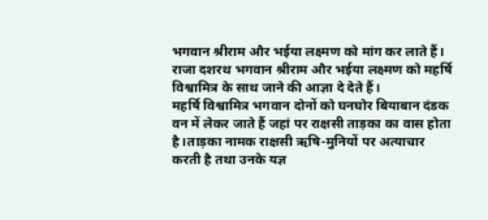भगवान श्रीराम और भईया लक्ष्मण को मांग कर लाते हैं। राजा दशरथ भगवान श्रीराम और भईया लक्ष्मण को महर्षि विश्वामित्र के साथ जाने की आज्ञा दे देते हैं।
महर्षि विश्वामित्र भगवान दोनों को घनघोर बियाबान दंडक वन में लेकर जाते हैं जहां पर राक्षसी ताड़का का वास होता है।ताड़का नामक राक्षसी ऋषि-मुनियों पर अत्याचार करती है तथा उनके यज्ञ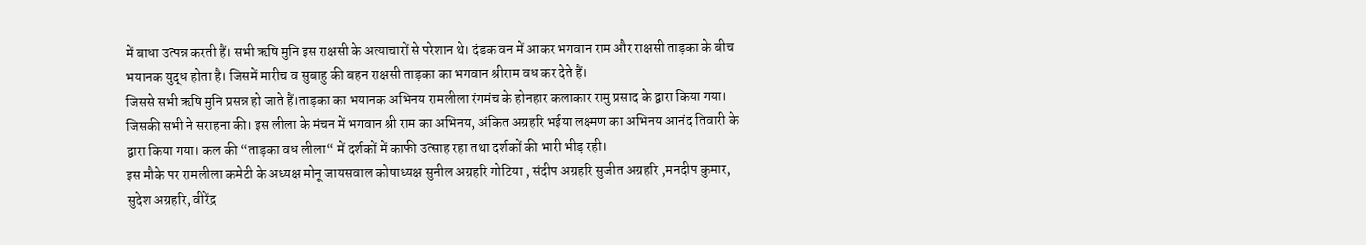में बाधा उत्पन्न करती हैं। सभी ऋषि मुनि इस राक्षसी के अत्याचारों से परेशान थे। दंडक वन में आकर भगवान राम और राक्षसी ताड़का के बीच भयानक युद्ध होता है। जिसमें मारीच व सुबाहु की बहन राक्षसी ताड़का का भगवान श्रीराम वध कर देते हैं।
जिससे सभी ऋषि मुनि प्रसन्न हो जाते हैं।ताड़का का भयानक अभिनय रामलीला रंगमंच के होनहार कलाकार रामु प्रसाद के द्वारा किया गया। जिसकी सभी ने सराहना की। इस लीला के मंचन में भगवान श्री राम का अभिनय, अंकित अग्रहरि भईया लक्ष्मण का अभिनय आनंद तिवारी के द्वारा किया गया। कल की “ताड़का वध लीला“ में दर्शकों में काफी उत्साह रहा तथा दर्शकों की भारी भीड़ रही।
इस मौके पर रामलीला कमेटी के अध्यक्ष मोनू जायसवाल कोषाध्यक्ष सुनील अग्रहरि गोटिया , संदीप अग्रहरि सुजीत अग्रहरि ,मनदीप कुमार, सुदेश अग्रहरि, वीरेंद्र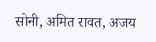सोनी, अमित रावत, अजय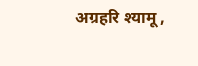अग्रहरि श्यामू ,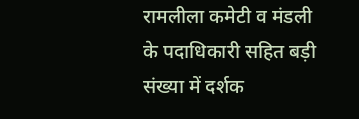रामलीला कमेटी व मंडली के पदाधिकारी सहित बड़ी संख्या में दर्शक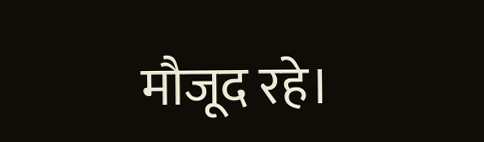मौजूद रहे।